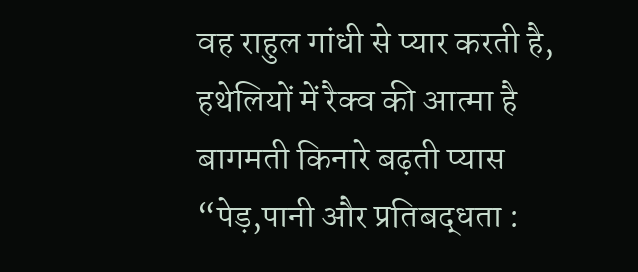वह राहुल गांधी से प्यार करती है, हथेलियों में रैक्व की आत्मा है
बागमती किनारे बढ़ती प्यास
“पेड़,पानी और प्रतिबद्धता :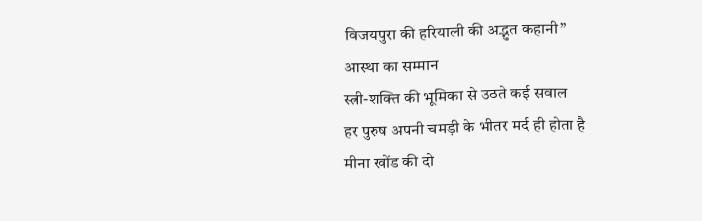विजयपुरा की हरियाली की अद्भुत कहानी”
आस्था का सम्मान
स्त्री-शक्ति की भूमिका से उठते कई सवाल
हर पुरुष अपनी चमड़ी के भीतर मर्द ही होता है
मीना खोंड की दो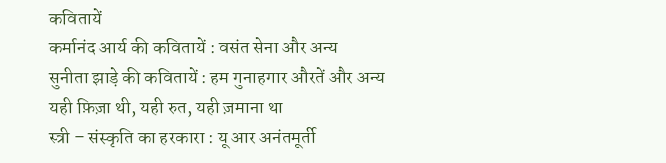कवितायें
कर्मानंद आर्य की कवितायें : वसंत सेना और अन्य
सुनीता झाड़े की कवितायें : हम गुनाहगार औरतें और अन्य
यही फ़िज़ा थी, यही रुत, यही ज़माना था
स्त्री – संस्कृति का हरकारा : यू आर अनंतमूर्ती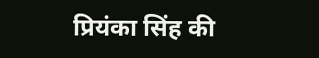प्रियंका सिंह की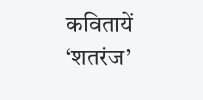कवितायें
‘शतरंज’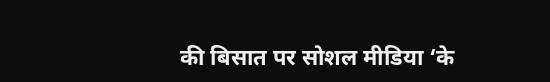की बिसात पर सोशल मीडिया ‘के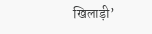खिलाड़ी’